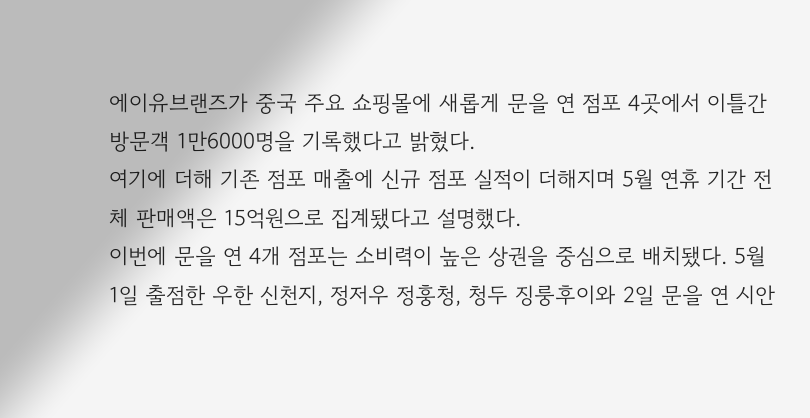에이유브랜즈가 중국 주요 쇼핑몰에 새롭게 문을 연 점포 4곳에서 이틀간 방문객 1만6000명을 기록했다고 밝혔다.
여기에 더해 기존 점포 매출에 신규 점포 실적이 더해지며 5월 연휴 기간 전체 판매액은 15억원으로 집계됐다고 설명했다.
이번에 문을 연 4개 점포는 소비력이 높은 상권을 중심으로 배치됐다. 5월 1일 출점한 우한 신천지, 정저우 정훙청, 청두 징룽후이와 2일 문을 연 시안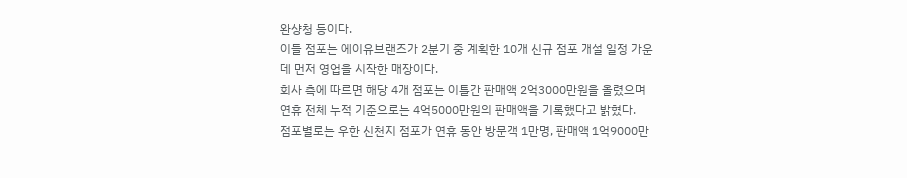완샹청 등이다.
이들 점포는 에이유브랜즈가 2분기 중 계획한 10개 신규 점포 개설 일정 가운데 먼저 영업을 시작한 매장이다.
회사 측에 따르면 해당 4개 점포는 이틀간 판매액 2억3000만원을 올렸으며 연휴 전체 누적 기준으로는 4억5000만원의 판매액을 기록했다고 밝혔다.
점포별로는 우한 신천지 점포가 연휴 동안 방문객 1만명, 판매액 1억9000만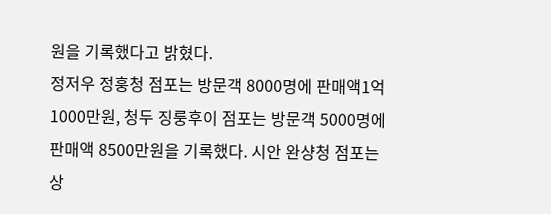원을 기록했다고 밝혔다.
정저우 정훙청 점포는 방문객 8000명에 판매액1억1000만원, 청두 징룽후이 점포는 방문객 5000명에 판매액 8500만원을 기록했다. 시안 완샹청 점포는 상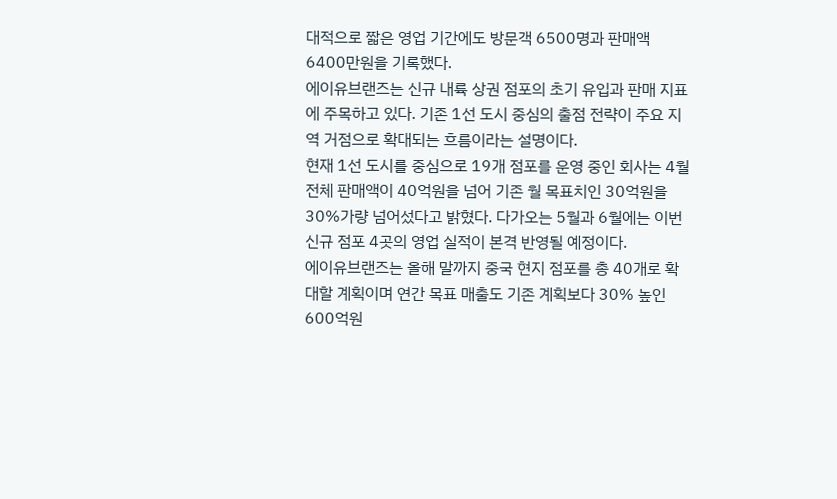대적으로 짧은 영업 기간에도 방문객 6500명과 판매액 6400만원을 기록했다.
에이유브랜즈는 신규 내륙 상권 점포의 초기 유입과 판매 지표에 주목하고 있다. 기존 1선 도시 중심의 출점 전략이 주요 지역 거점으로 확대되는 흐름이라는 설명이다.
현재 1선 도시를 중심으로 19개 점포를 운영 중인 회사는 4월 전체 판매액이 40억원을 넘어 기존 월 목표치인 30억원을 30%가량 넘어섰다고 밝혔다. 다가오는 5월과 6월에는 이번 신규 점포 4곳의 영업 실적이 본격 반영될 예정이다.
에이유브랜즈는 올해 말까지 중국 현지 점포를 총 40개로 확대할 계획이며 연간 목표 매출도 기존 계획보다 30% 높인 600억원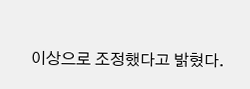이상으로 조정했다고 밝혔다.